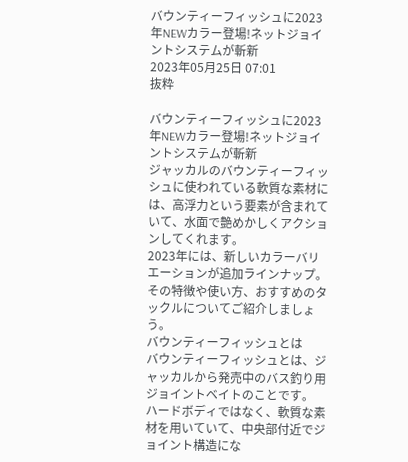バウンティーフィッシュに2023年NEWカラー登場!ネットジョイントシステムが斬新
2023年05月25日 07:01
抜粋

バウンティーフィッシュに2023年NEWカラー登場!ネットジョイントシステムが斬新
ジャッカルのバウンティーフィッシュに使われている軟質な素材には、高浮力という要素が含まれていて、水面で艶めかしくアクションしてくれます。
2023年には、新しいカラーバリエーションが追加ラインナップ。
その特徴や使い方、おすすめのタックルについてご紹介しましょう。
バウンティーフィッシュとは
バウンティーフィッシュとは、ジャッカルから発売中のバス釣り用ジョイントベイトのことです。
ハードボディではなく、軟質な素材を用いていて、中央部付近でジョイント構造にな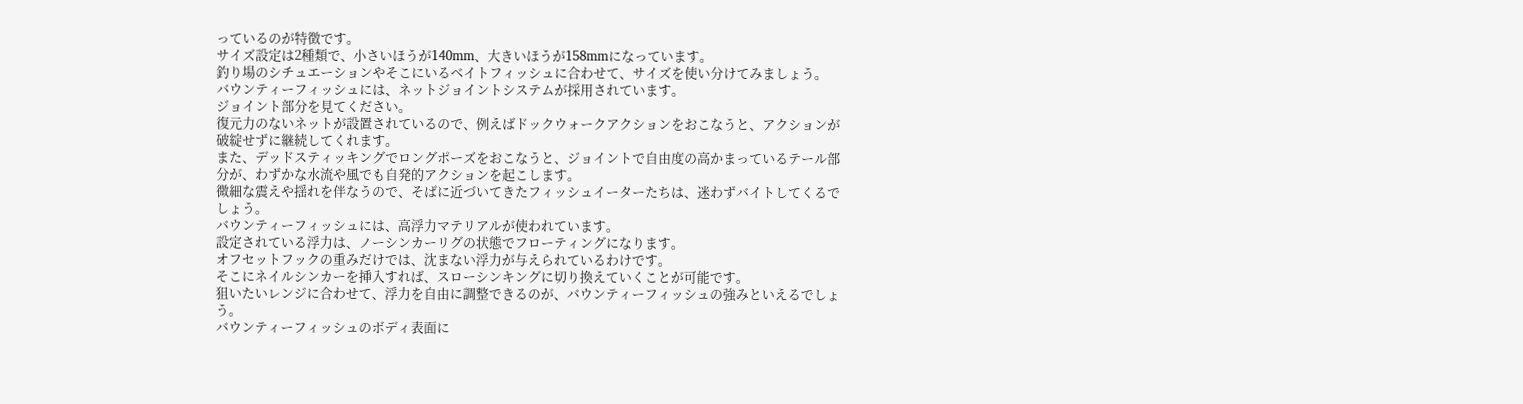っているのが特徴です。
サイズ設定は2種類で、小さいほうが140mm、大きいほうが158mmになっています。
釣り場のシチュエーションやそこにいるベイトフィッシュに合わせて、サイズを使い分けてみましょう。
バウンティーフィッシュには、ネットジョイントシステムが採用されています。
ジョイント部分を見てください。
復元力のないネットが設置されているので、例えばドックウォークアクションをおこなうと、アクションが破綻せずに継続してくれます。
また、デッドスティッキングでロングポーズをおこなうと、ジョイントで自由度の高かまっているテール部分が、わずかな水流や風でも自発的アクションを起こします。
微細な震えや揺れを伴なうので、そばに近づいてきたフィッシュイーターたちは、迷わずバイトしてくるでしょう。
バウンティーフィッシュには、高浮力マテリアルが使われています。
設定されている浮力は、ノーシンカーリグの状態でフローティングになります。
オフセットフックの重みだけでは、沈まない浮力が与えられているわけです。
そこにネイルシンカーを挿入すれば、スローシンキングに切り換えていくことが可能です。
狙いたいレンジに合わせて、浮力を自由に調整できるのが、バウンティーフィッシュの強みといえるでしょう。
バウンティーフィッシュのボディ表面に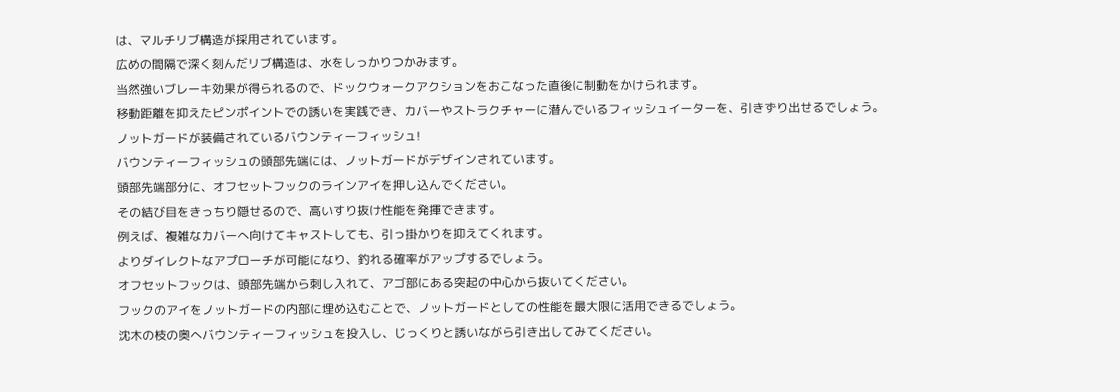は、マルチリブ構造が採用されています。
広めの間隔で深く刻んだリブ構造は、水をしっかりつかみます。
当然強いブレーキ効果が得られるので、ドックウォークアクションをおこなった直後に制動をかけられます。
移動距離を抑えたピンポイントでの誘いを実践でき、カバーやストラクチャーに潜んでいるフィッシュイーターを、引きずり出せるでしょう。
ノットガードが装備されているバウンティーフィッシュ!
バウンティーフィッシュの頭部先端には、ノットガードがデザインされています。
頭部先端部分に、オフセットフックのラインアイを押し込んでください。
その結び目をきっちり隠せるので、高いすり抜け性能を発揮できます。
例えば、複雑なカバーへ向けてキャストしても、引っ掛かりを抑えてくれます。
よりダイレクトなアプローチが可能になり、釣れる確率がアップするでしょう。
オフセットフックは、頭部先端から刺し入れて、アゴ部にある突起の中心から抜いてください。
フックのアイをノットガードの内部に埋め込むことで、ノットガードとしての性能を最大限に活用できるでしょう。
沈木の枝の奥へバウンティーフィッシュを投入し、じっくりと誘いながら引き出してみてください。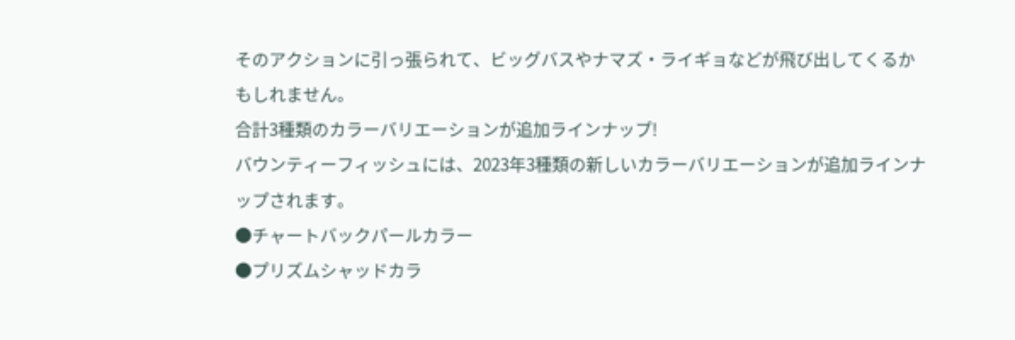そのアクションに引っ張られて、ビッグバスやナマズ・ライギョなどが飛び出してくるかもしれません。
合計3種類のカラーバリエーションが追加ラインナップ!
バウンティーフィッシュには、2023年3種類の新しいカラーバリエーションが追加ラインナップされます。
●チャートバックパールカラー
●プリズムシャッドカラ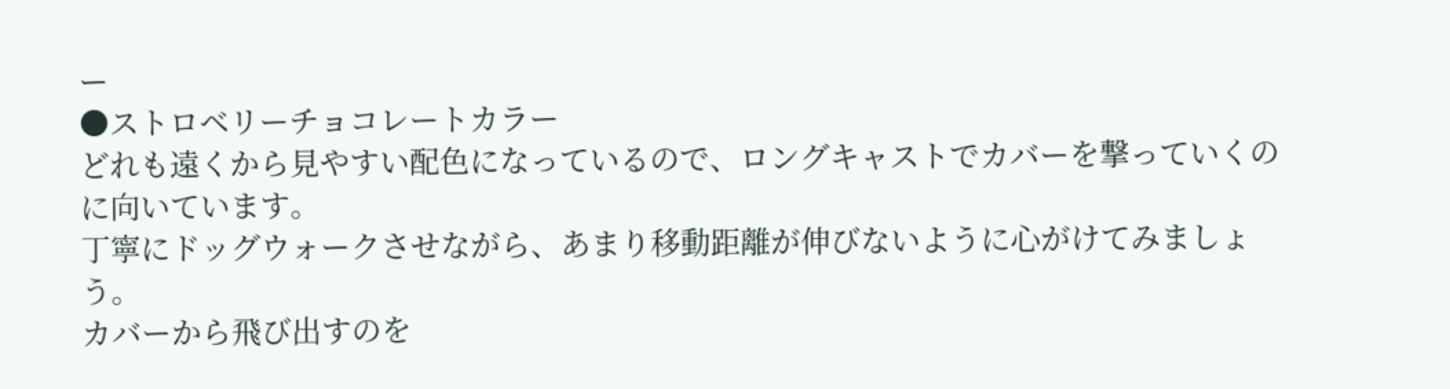ー
●ストロベリーチョコレートカラー
どれも遠くから見やすい配色になっているので、ロングキャストでカバーを撃っていくのに向いています。
丁寧にドッグウォークさせながら、あまり移動距離が伸びないように心がけてみましょう。
カバーから飛び出すのを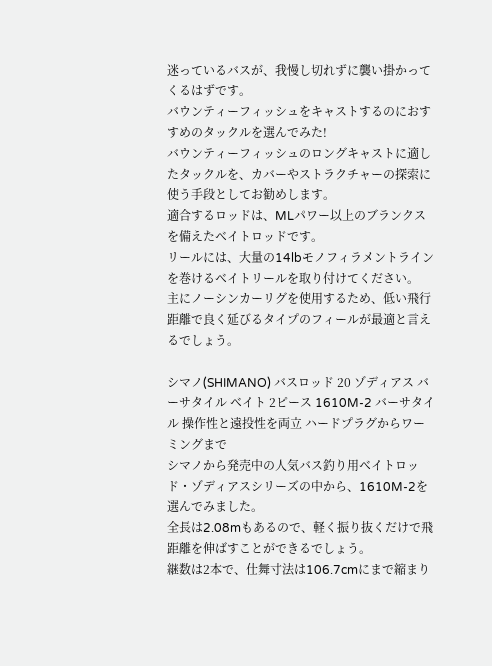迷っているバスが、我慢し切れずに襲い掛かってくるはずです。
バウンティーフィッシュをキャストするのにおすすめのタックルを選んでみた!
バウンティーフィッシュのロングキャストに適したタックルを、カバーやストラクチャーの探索に使う手段としてお勧めします。
適合するロッドは、MLパワー以上のブランクスを備えたベイトロッドです。
リールには、大量の14lbモノフィラメントラインを巻けるベイトリールを取り付けてください。
主にノーシンカーリグを使用するため、低い飛行距離で良く延びるタイプのフィールが最適と言えるでしょう。

シマノ(SHIMANO) バスロッド 20 ゾディアス バーサタイル ベイト 2ピース 1610M-2 バーサタイル 操作性と遠投性を両立 ハードプラグからワーミングまで
シマノから発売中の人気バス釣り用ベイトロッド・ゾディアスシリーズの中から、1610M-2を選んでみました。
全長は2.08mもあるので、軽く振り抜くだけで飛距離を伸ばすことができるでしょう。
継数は2本で、仕舞寸法は106.7cmにまで縮まり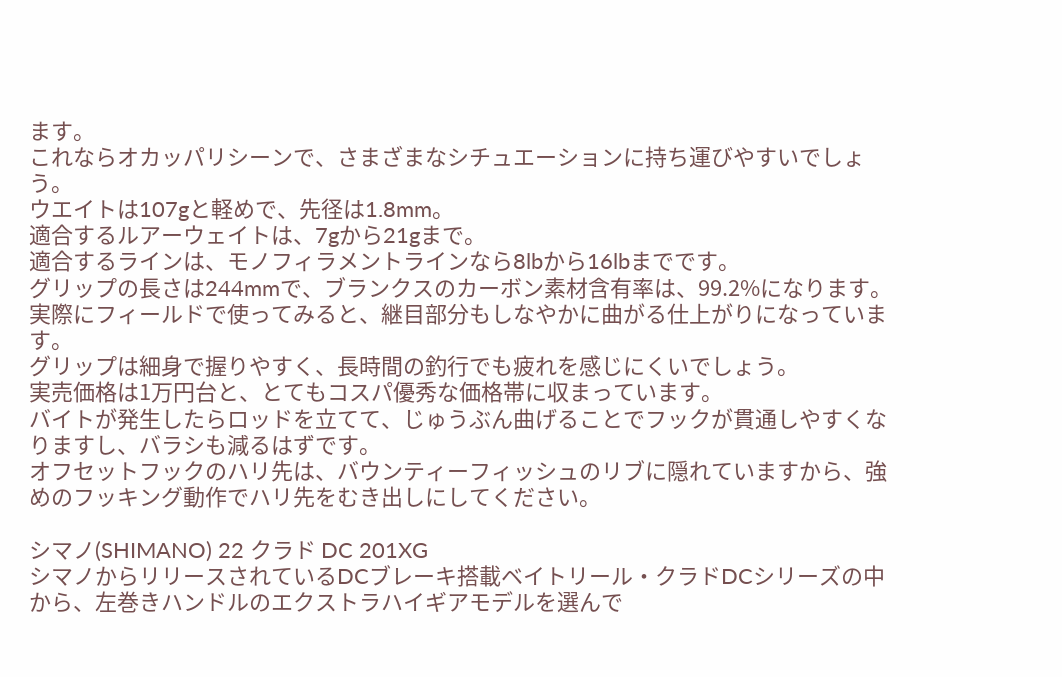ます。
これならオカッパリシーンで、さまざまなシチュエーションに持ち運びやすいでしょう。
ウエイトは107gと軽めで、先径は1.8mm。
適合するルアーウェイトは、7gから21gまで。
適合するラインは、モノフィラメントラインなら8lbから16lbまでです。
グリップの長さは244mmで、ブランクスのカーボン素材含有率は、99.2%になります。
実際にフィールドで使ってみると、継目部分もしなやかに曲がる仕上がりになっています。
グリップは細身で握りやすく、長時間の釣行でも疲れを感じにくいでしょう。
実売価格は1万円台と、とてもコスパ優秀な価格帯に収まっています。
バイトが発生したらロッドを立てて、じゅうぶん曲げることでフックが貫通しやすくなりますし、バラシも減るはずです。
オフセットフックのハリ先は、バウンティーフィッシュのリブに隠れていますから、強めのフッキング動作でハリ先をむき出しにしてください。

シマノ(SHIMANO) 22 クラド DC 201XG
シマノからリリースされているDCブレーキ搭載ベイトリール・クラドDCシリーズの中から、左巻きハンドルのエクストラハイギアモデルを選んで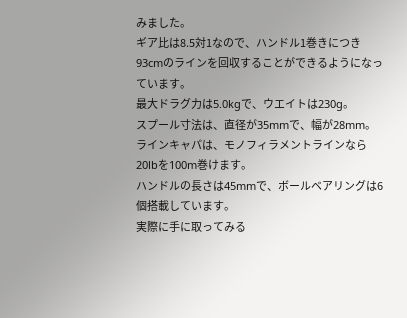みました。
ギア比は8.5対1なので、ハンドル1巻きにつき93cmのラインを回収することができるようになっています。
最大ドラグ力は5.0kgで、ウエイトは230g。
スプール寸法は、直径が35mmで、幅が28mm。
ラインキャパは、モノフィラメントラインなら20lbを100m巻けます。
ハンドルの長さは45mmで、ボールベアリングは6個搭載しています。
実際に手に取ってみる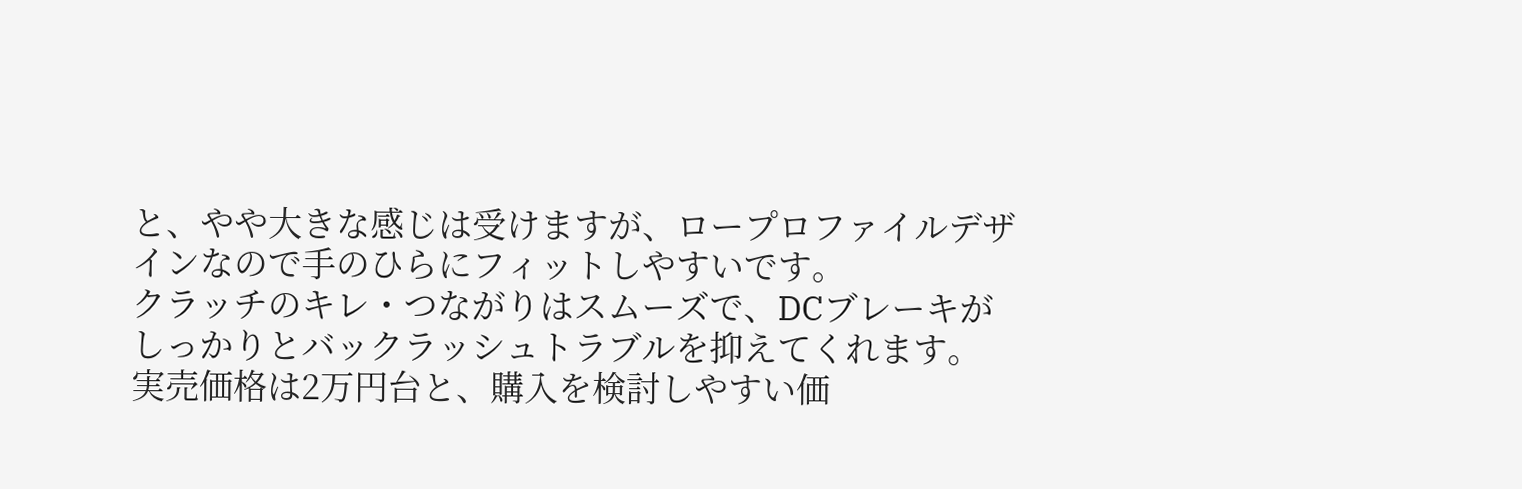と、やや大きな感じは受けますが、ロープロファイルデザインなので手のひらにフィットしやすいです。
クラッチのキレ・つながりはスムーズで、DCブレーキがしっかりとバックラッシュトラブルを抑えてくれます。
実売価格は2万円台と、購入を検討しやすい価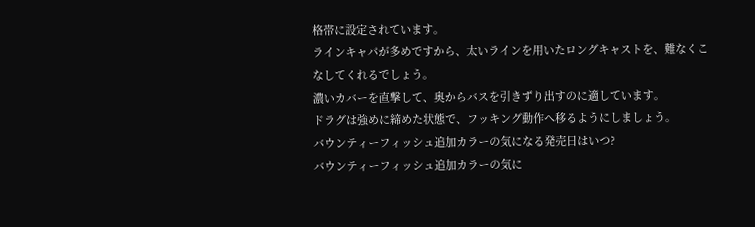格帯に設定されています。
ラインキャパが多めですから、太いラインを用いたロングキャストを、難なくこなしてくれるでしょう。
濃いカバーを直撃して、奥からバスを引きずり出すのに適しています。
ドラグは強めに締めた状態で、フッキング動作へ移るようにしましょう。
バウンティーフィッシュ追加カラーの気になる発売日はいつ?
バウンティーフィッシュ追加カラーの気に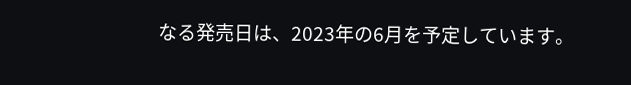なる発売日は、2023年の6月を予定しています。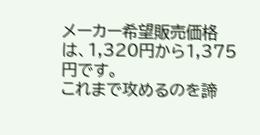メーカー希望販売価格は、1,320円から1,375円です。
これまで攻めるのを諦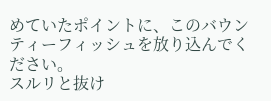めていたポイントに、このバウンティーフィッシュを放り込んでください。
スルリと抜け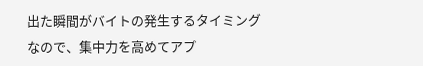出た瞬間がバイトの発生するタイミングなので、集中力を高めてアプ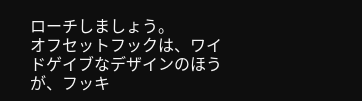ローチしましょう。
オフセットフックは、ワイドゲイブなデザインのほうが、フッキ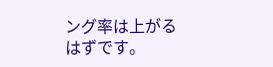ング率は上がるはずです。